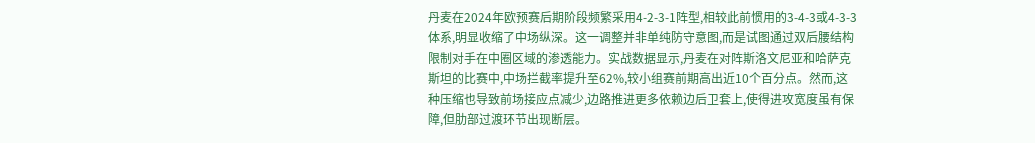丹麦在2024年欧预赛后期阶段频繁采用4-2-3-1阵型,相较此前惯用的3-4-3或4-3-3体系,明显收缩了中场纵深。这一调整并非单纯防守意图,而是试图通过双后腰结构限制对手在中圈区域的渗透能力。实战数据显示,丹麦在对阵斯洛文尼亚和哈萨克斯坦的比赛中,中场拦截率提升至62%,较小组赛前期高出近10个百分点。然而,这种压缩也导致前场接应点减少,边路推进更多依赖边后卫套上,使得进攻宽度虽有保障,但肋部过渡环节出现断层。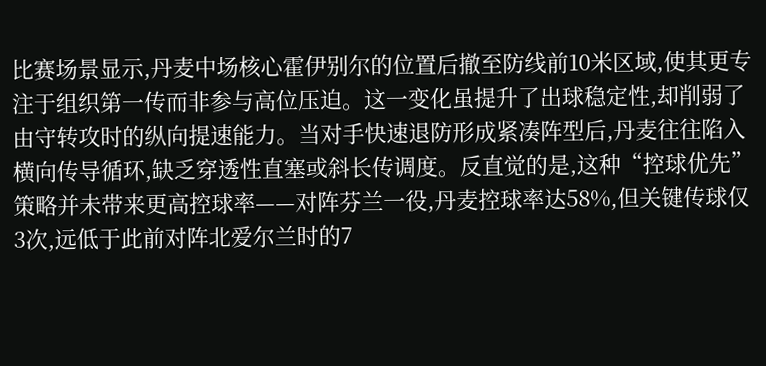比赛场景显示,丹麦中场核心霍伊别尔的位置后撤至防线前10米区域,使其更专注于组织第一传而非参与高位压迫。这一变化虽提升了出球稳定性,却削弱了由守转攻时的纵向提速能力。当对手快速退防形成紧凑阵型后,丹麦往往陷入横向传导循环,缺乏穿透性直塞或斜长传调度。反直觉的是,这种“控球优先”策略并未带来更高控球率——对阵芬兰一役,丹麦控球率达58%,但关键传球仅3次,远低于此前对阵北爱尔兰时的7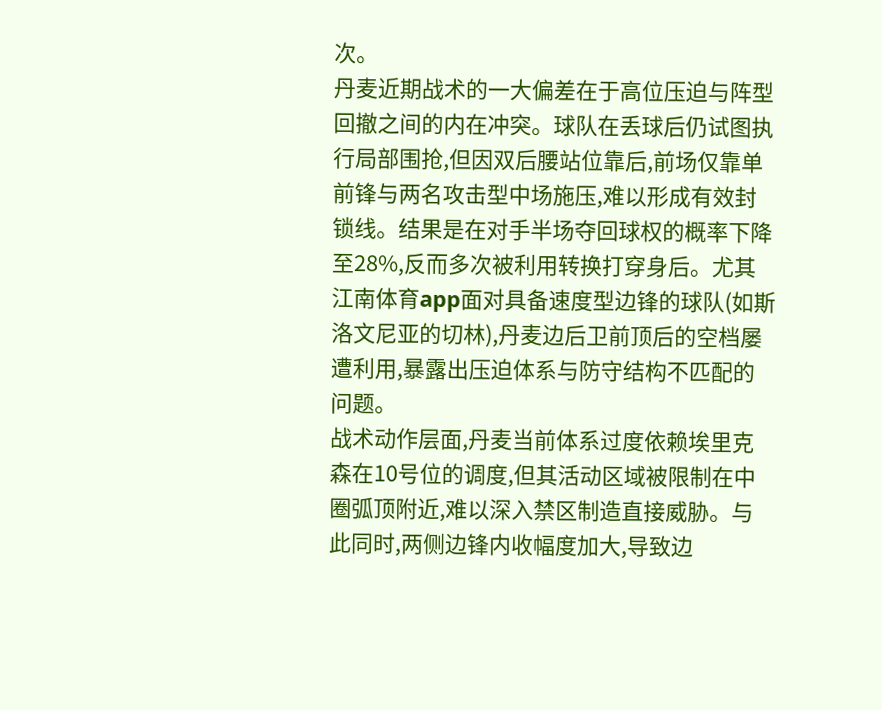次。
丹麦近期战术的一大偏差在于高位压迫与阵型回撤之间的内在冲突。球队在丢球后仍试图执行局部围抢,但因双后腰站位靠后,前场仅靠单前锋与两名攻击型中场施压,难以形成有效封锁线。结果是在对手半场夺回球权的概率下降至28%,反而多次被利用转换打穿身后。尤其江南体育app面对具备速度型边锋的球队(如斯洛文尼亚的切林),丹麦边后卫前顶后的空档屡遭利用,暴露出压迫体系与防守结构不匹配的问题。
战术动作层面,丹麦当前体系过度依赖埃里克森在10号位的调度,但其活动区域被限制在中圈弧顶附近,难以深入禁区制造直接威胁。与此同时,两侧边锋内收幅度加大,导致边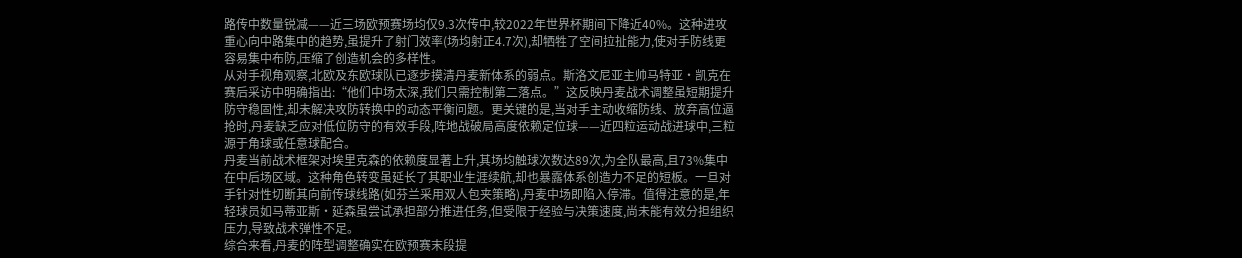路传中数量锐减——近三场欧预赛场均仅9.3次传中,较2022年世界杯期间下降近40%。这种进攻重心向中路集中的趋势,虽提升了射门效率(场均射正4.7次),却牺牲了空间拉扯能力,使对手防线更容易集中布防,压缩了创造机会的多样性。
从对手视角观察,北欧及东欧球队已逐步摸清丹麦新体系的弱点。斯洛文尼亚主帅马特亚·凯克在赛后采访中明确指出:“他们中场太深,我们只需控制第二落点。”这反映丹麦战术调整虽短期提升防守稳固性,却未解决攻防转换中的动态平衡问题。更关键的是,当对手主动收缩防线、放弃高位逼抢时,丹麦缺乏应对低位防守的有效手段,阵地战破局高度依赖定位球——近四粒运动战进球中,三粒源于角球或任意球配合。
丹麦当前战术框架对埃里克森的依赖度显著上升,其场均触球次数达89次,为全队最高,且73%集中在中后场区域。这种角色转变虽延长了其职业生涯续航,却也暴露体系创造力不足的短板。一旦对手针对性切断其向前传球线路(如芬兰采用双人包夹策略),丹麦中场即陷入停滞。值得注意的是,年轻球员如马蒂亚斯·延森虽尝试承担部分推进任务,但受限于经验与决策速度,尚未能有效分担组织压力,导致战术弹性不足。
综合来看,丹麦的阵型调整确实在欧预赛末段提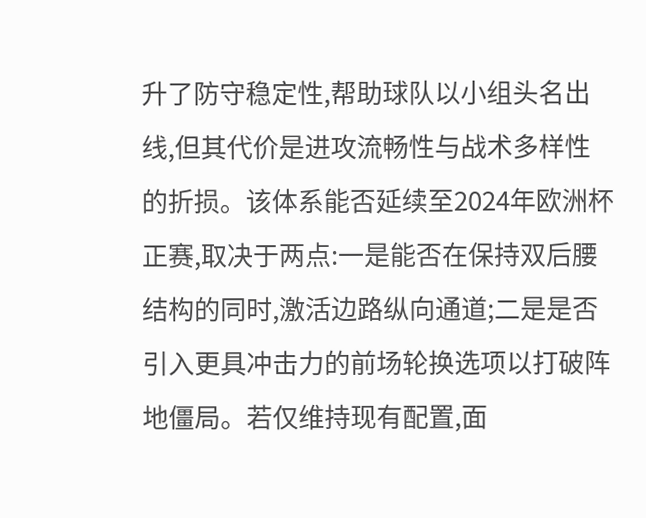升了防守稳定性,帮助球队以小组头名出线,但其代价是进攻流畅性与战术多样性的折损。该体系能否延续至2024年欧洲杯正赛,取决于两点:一是能否在保持双后腰结构的同时,激活边路纵向通道;二是是否引入更具冲击力的前场轮换选项以打破阵地僵局。若仅维持现有配置,面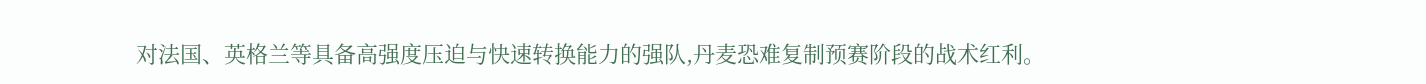对法国、英格兰等具备高强度压迫与快速转换能力的强队,丹麦恐难复制预赛阶段的战术红利。